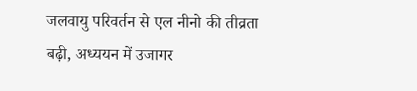जलवायु परिवर्तन से एल नीनो की तीव्रता बढ़ी, अध्ययन में उजागर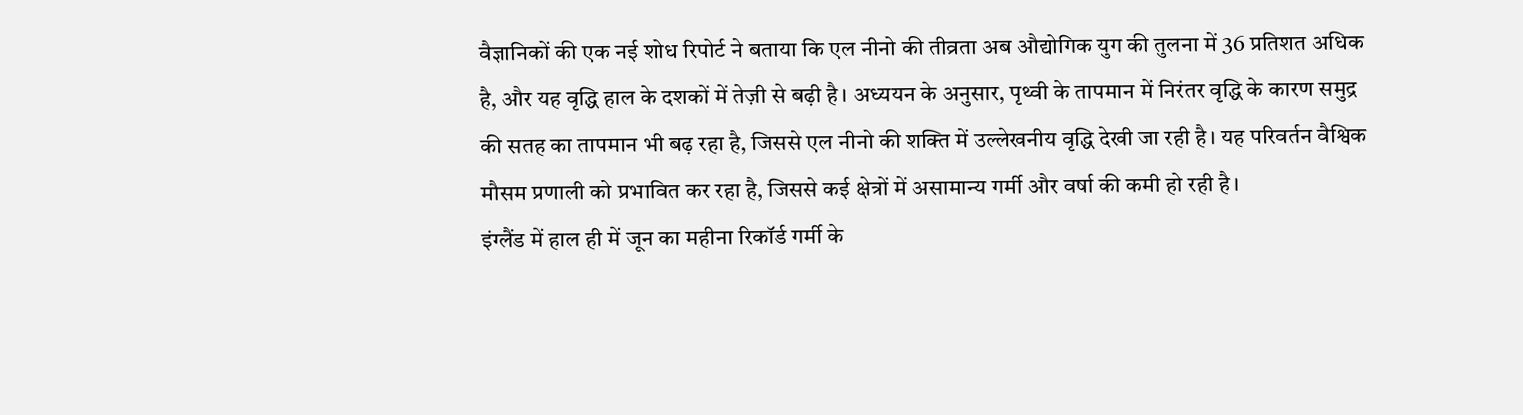वैज्ञानिकों की एक नई शोध रिपोर्ट ने बताया कि एल नीनो की तीव्रता अब औद्योगिक युग की तुलना में 36 प्रतिशत अधिक है, और यह वृद्धि हाल के दशकों में तेज़ी से बढ़ी है। अध्ययन के अनुसार, पृथ्वी के तापमान में निरंतर वृद्धि के कारण समुद्र की सतह का तापमान भी बढ़ रहा है, जिससे एल नीनो की शक्ति में उल्लेखनीय वृद्धि देखी जा रही है। यह परिवर्तन वैश्विक मौसम प्रणाली को प्रभावित कर रहा है, जिससे कई क्षेत्रों में असामान्य गर्मी और वर्षा की कमी हो रही है।
इंग्लैंड में हाल ही में जून का महीना रिकॉर्ड गर्मी के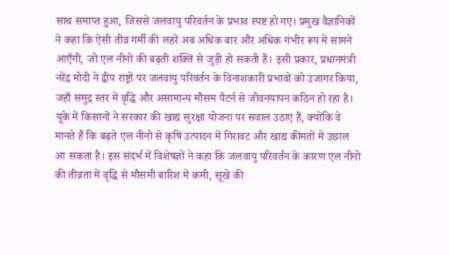साथ समाप्त हुआ, जिससे जलवायु परिवर्तन के प्रभाव स्पष्ट हो गए। प्रमुख वैज्ञानिकों ने कहा कि ऐसी तीव्र गर्मी की लहरें अब अधिक बार और अधिक गंभीर रूप में सामने आएँगी, जो एल नीनो की बढ़ती शक्ति से जुड़ी हो सकती हैं। इसी प्रकार, प्रधानमंत्री नरेंद्र मोदी ने द्वीप राष्ट्रों पर जलवायु परिवर्तन के विनाशकारी प्रभावों को उजागर किया, जहाँ समुद्र स्तर में वृद्धि और असामान्य मौसम पैटर्न से जीवनयापन कठिन हो रहा है।
यूके में किसानों ने सरकार की खाद्य सुरक्षा योजना पर सवाल उठाए हैं, क्योंकि वे मानते हैं कि बढ़ते एल नीनो से कृषि उत्पादन में गिरावट और खाद्य कीमतों में उछाल आ सकता है। इस संदर्भ में विशेषज्ञों ने कहा कि जलवायु परिवर्तन के कारण एल नीनो की तीव्रता में वृद्धि से मौसमी बारिश में कमी, सूखे की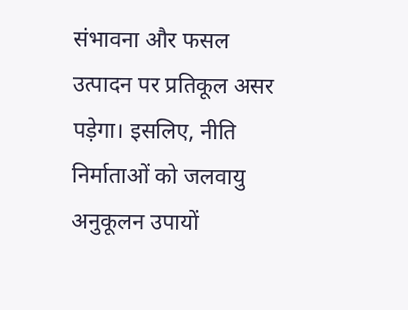संभावना और फसल उत्पादन पर प्रतिकूल असर पड़ेगा। इसलिए, नीति निर्माताओं को जलवायु अनुकूलन उपायों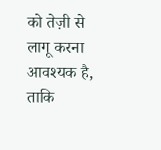को तेज़ी से लागू करना आवश्यक है, ताकि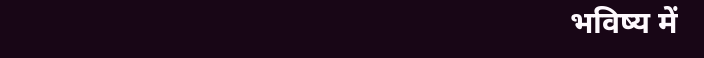भविष्य में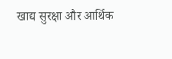खाद्य सुरक्षा और आर्थिक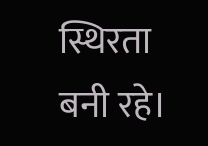स्थिरता बनी रहे।